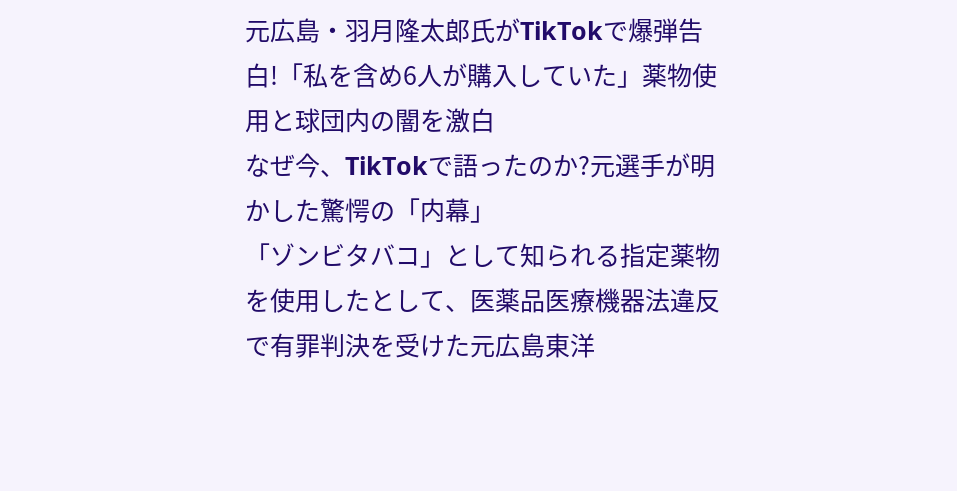元広島・羽月隆太郎氏がTikTokで爆弾告白!「私を含め6人が購入していた」薬物使用と球団内の闇を激白
なぜ今、TikTokで語ったのか?元選手が明かした驚愕の「内幕」
「ゾンビタバコ」として知られる指定薬物を使用したとして、医薬品医療機器法違反で有罪判決を受けた元広島東洋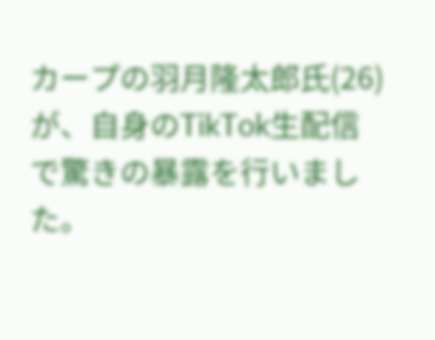カープの羽月隆太郎氏(26)が、自身のTikTok生配信で驚きの暴露を行いました。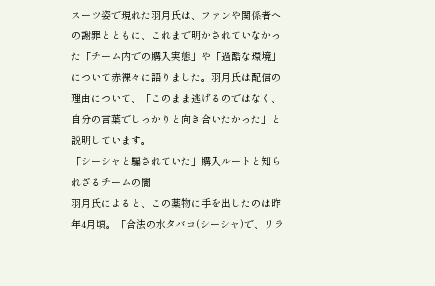スーツ姿で現れた羽月氏は、ファンや関係者への謝罪とともに、これまで明かされていなかった「チーム内での購入実態」や「過酷な環境」について赤裸々に語りました。羽月氏は配信の理由について、「このまま逃げるのではなく、自分の言葉でしっかりと向き合いたかった」と説明しています。
「シーシャと騙されていた」購入ルートと知られざるチームの闇
羽月氏によると、この薬物に手を出したのは昨年4月頃。「合法の水タバコ(シーシャ)で、リラ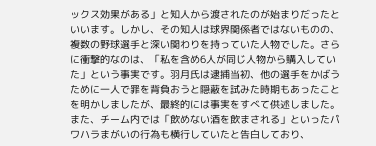ックス効果がある」と知人から渡されたのが始まりだったといいます。しかし、その知人は球界関係者ではないものの、複数の野球選手と深い関わりを持っていた人物でした。さらに衝撃的なのは、「私を含め6人が同じ人物から購入していた」という事実です。羽月氏は逮捕当初、他の選手をかばうために一人で罪を背負おうと隠蔽を試みた時期もあったことを明かしましたが、最終的には事実をすべて供述しました。また、チーム内では「飲めない酒を飲まされる」といったパワハラまがいの行為も横行していたと告白しており、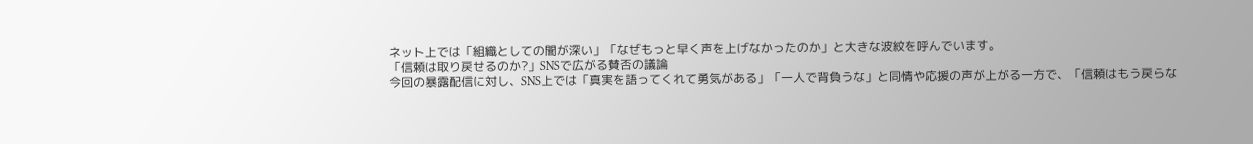ネット上では「組織としての闇が深い」「なぜもっと早く声を上げなかったのか」と大きな波紋を呼んでいます。
「信頼は取り戻せるのか?」SNSで広がる賛否の議論
今回の暴露配信に対し、SNS上では「真実を語ってくれて勇気がある」「一人で背負うな」と同情や応援の声が上がる一方で、「信頼はもう戻らな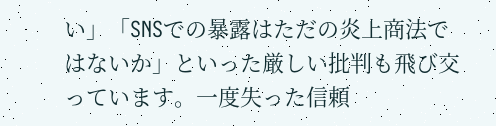い」「SNSでの暴露はただの炎上商法ではないか」といった厳しい批判も飛び交っています。一度失った信頼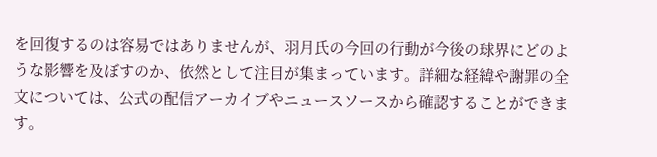を回復するのは容易ではありませんが、羽月氏の今回の行動が今後の球界にどのような影響を及ぼすのか、依然として注目が集まっています。詳細な経緯や謝罪の全文については、公式の配信アーカイブやニュースソースから確認することができます。